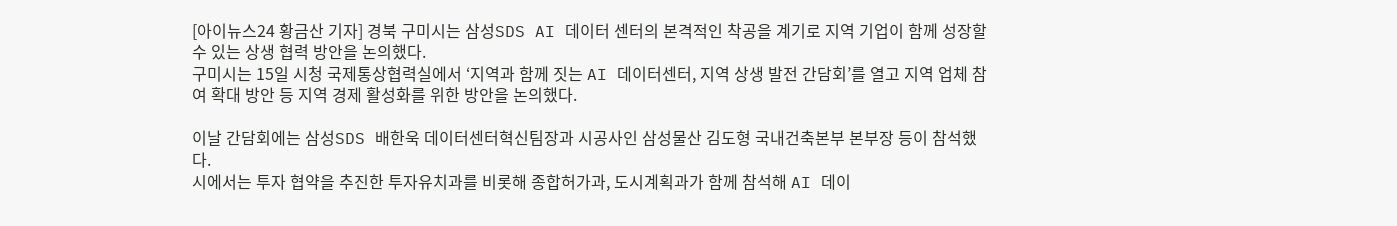[아이뉴스24 황금산 기자] 경북 구미시는 삼성SDS AI 데이터 센터의 본격적인 착공을 계기로 지역 기업이 함께 성장할 수 있는 상생 협력 방안을 논의했다.
구미시는 15일 시청 국제통상협력실에서 ‘지역과 함께 짓는 AI 데이터센터, 지역 상생 발전 간담회’를 열고 지역 업체 참여 확대 방안 등 지역 경제 활성화를 위한 방안을 논의했다.

이날 간담회에는 삼성SDS 배한욱 데이터센터혁신팀장과 시공사인 삼성물산 김도형 국내건축본부 본부장 등이 참석했다.
시에서는 투자 협약을 추진한 투자유치과를 비롯해 종합허가과, 도시계획과가 함께 참석해 AI 데이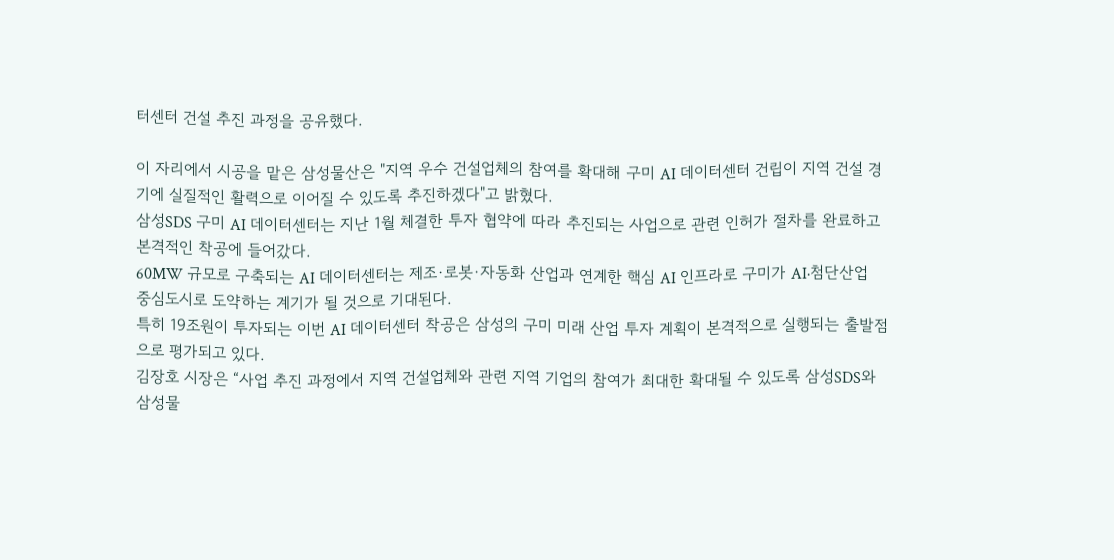터센터 건설 추진 과정을 공유했다.

이 자리에서 시공을 맡은 삼성물산은 "지역 우수 건설업체의 참여를 확대해 구미 AI 데이터센터 건립이 지역 건설 경기에 실질적인 활력으로 이어질 수 있도록 추진하겠다"고 밝혔다.
삼성SDS 구미 AI 데이터센터는 지난 1월 체결한 투자 협약에 따라 추진되는 사업으로 관련 인허가 절차를 완료하고 본격적인 착공에 들어갔다.
60MW 규모로 구축되는 AI 데이터센터는 제조·로봇·자동화 산업과 연계한 핵심 AI 인프라로 구미가 AI·첨단산업 중심도시로 도약하는 계기가 될 것으로 기대된다.
특히 19조원이 투자되는 이번 AI 데이터센터 착공은 삼성의 구미 미래 산업 투자 계획이 본격적으로 실행되는 출발점으로 평가되고 있다.
김장호 시장은 “사업 추진 과정에서 지역 건설업체와 관련 지역 기업의 참여가 최대한 확대될 수 있도록 삼성SDS와 삼성물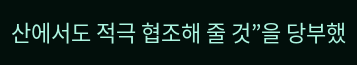산에서도 적극 협조해 줄 것”을 당부했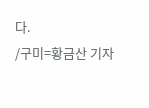다.
/구미=황금산 기자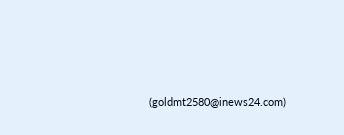(goldmt2580@inews24.com)